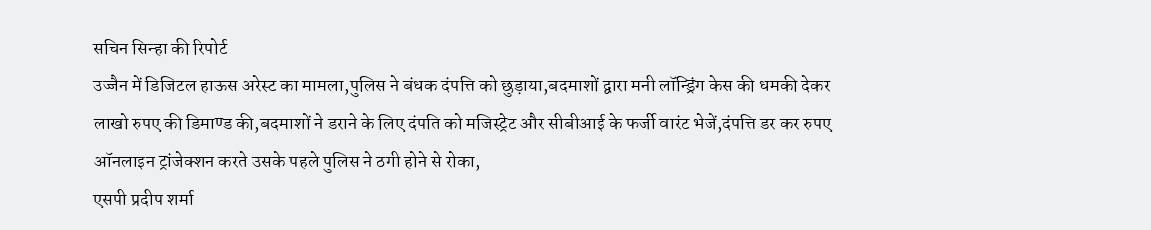सचिन सिन्हा की रिपोर्ट
उज्जैन में डिजिटल हाऊस अरेस्ट का मामला,पुलिस ने बंधक दंपत्ति को छुड़ाया,बदमाशों द्वारा मनी लॉन्ड्रिंग केस की धमकी देकर लाखो रुपए की डिमाण्ड की,बदमाशों ने डराने के लिए दंपति को मजिस्ट्रेट और सीबीआई के फर्जी वारंट भेजें,दंपत्ति डर कर रुपए ऑनलाइन ट्रांजेक्शन करते उसके पहले पुलिस ने ठगी होने से रोका,
एसपी प्रदीप शर्मा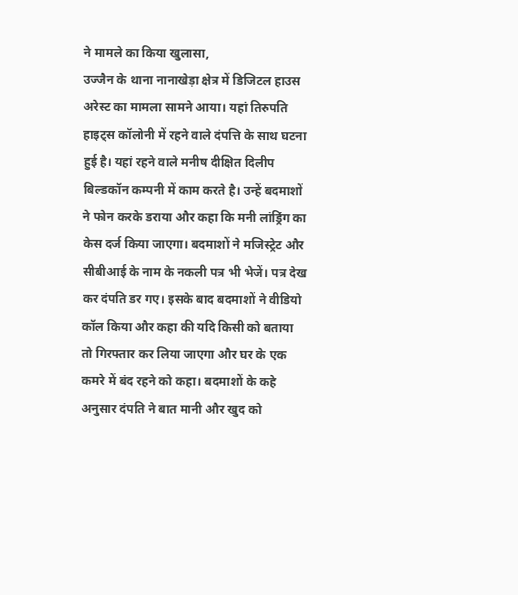ने मामले का किया खुलासा,
उज्जैन के थाना नानाखेड़ा क्षेत्र में डिजिटल हाउस अरेस्ट का मामला सामने आया। यहां तिरुपति हाइट्स कॉलोनी में रहने वाले दंपत्ति के साथ घटना हुई है। यहां रहने वाले मनीष दीक्षित दिलीप बिल्डकॉन कम्पनी में काम करते है। उन्हें बदमाशों ने फोन करके डराया और कहा कि मनी लांड्रिंग का केस दर्ज किया जाएगा। बदमाशों ने मजिस्ट्रेट और सीबीआई के नाम के नकली पत्र भी भेजें। पत्र देख कर दंपति डर गए। इसके बाद बदमाशों ने वीडियो कॉल किया और कहा की यदि किसी को बताया तो गिरफ्तार कर लिया जाएगा और घर के एक कमरे में बंद रहने को कहा। बदमाशों के कहे अनुसार दंपति ने बात मानी और खुद को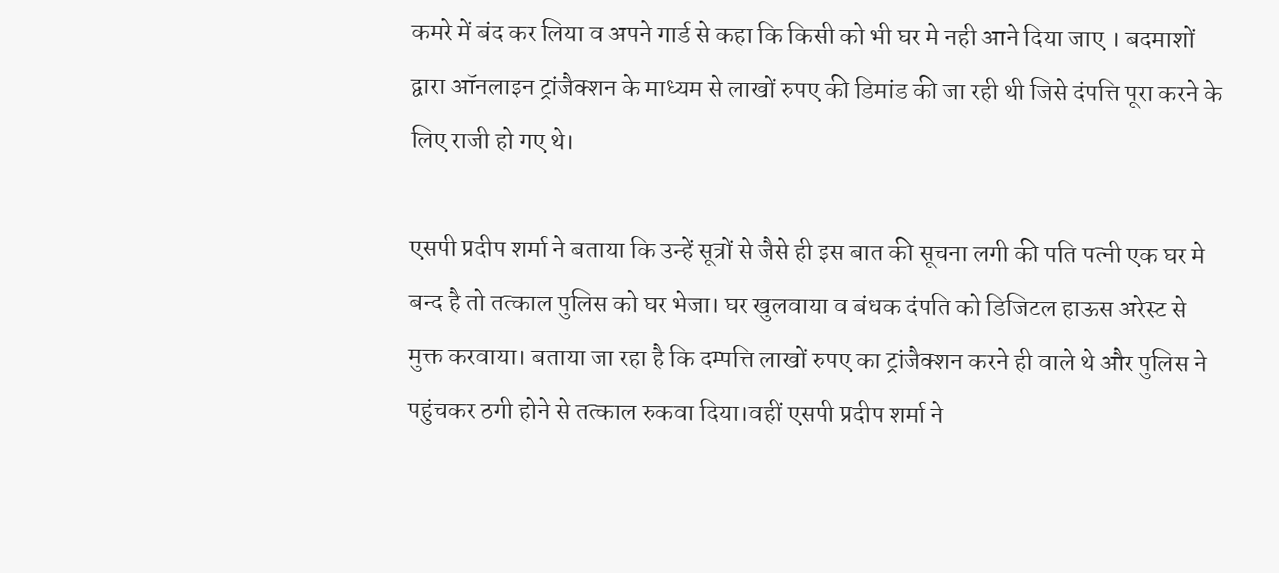कमरे में बंद कर लिया व अपने गार्ड से कहा कि किसी को भी घर मे नही आने दिया जाए । बदमाशों द्वारा ऑनलाइन ट्रांजैक्शन के माध्यम से लाखों रुपए की डिमांड की जा रही थी जिसे दंपत्ति पूरा करने के लिए राजी हो गए थे।

एसपी प्रदीप शर्मा ने बताया कि उन्हें सूत्रों से जैसे ही इस बात की सूचना लगी की पति पत्नी एक घर मे बन्द है तो तत्काल पुलिस को घर भेजा। घर खुलवाया व बंधक दंपति को डिजिटल हाऊस अरेस्ट से मुक्त करवाया। बताया जा रहा है कि दम्पत्ति लाखों रुपए का ट्रांजैक्शन करने ही वाले थे और पुलिस ने पहुंचकर ठगी होने से तत्काल रुकवा दिया।वहीं एसपी प्रदीप शर्मा ने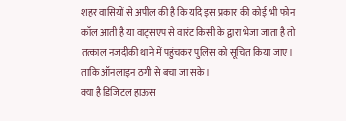शहर वासियों से अपील की है कि यदि इस प्रकार की कोई भी फोन कॉल आती है या वाट्सएप से वारंट किसी के द्वारा भेजा जाता है तो तत्काल नजदीकी थाने में पहुंचकर पुलिस को सूचित किया जाए। ताकि ऑनलाइन ठगी से बचा जा सके।
क्या है डिजिटल हाऊस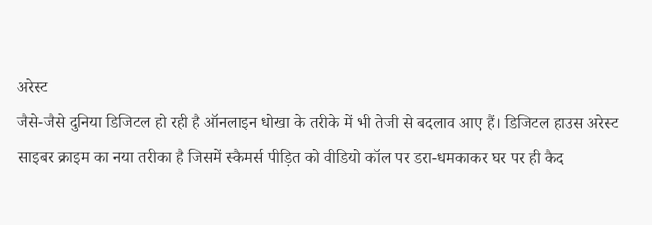अरेस्ट
जैसे-जैसे दुनिया डिजिटल हो रही है ऑनलाइन धोखा के तरीके में भी तेजी से बदलाव आए हैं। डिजिटल हाउस अरेस्ट साइबर क्राइम का नया तरीका है जिसमें स्कैमर्स पीड़ित को वीडियो कॉल पर डरा-धमकाकर घर पर ही कैद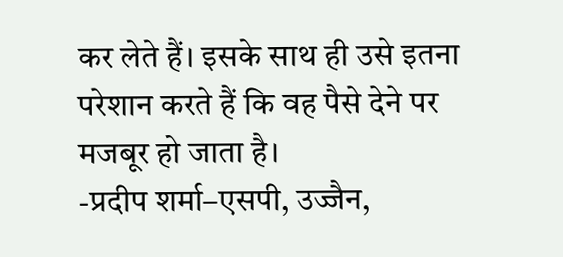कर लेते हैं। इसके साथ ही उसे इतना परेशान करते हैं कि वह पैसे देने पर मजबूर हो जाता है।
-प्रदीप शर्मा–एसपी, उज्जैन,